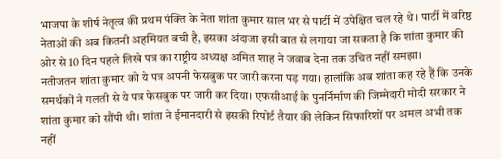भाजपा के शीर्ष नेतृत्व की प्रथम पंक्ति के नेता शांता कुमार साल भर से पार्टी में उपेक्षित चल रहे थे। पार्टी में वरिष्ठ नेताओं की अब कितनी अहमियत बची है, इसका अंदाजा इसी बात से लगाया जा सकता है कि शांता कुमार की ओर से 10 दिन पहले लिखे पत्र का राष्ट्रीय अध्यक्ष अमित शाह ने जवाब देना तक उचित नहीं समझा।
नतीजतन शांता कुमार को ये पत्र अपनी फेसबुक पर जारी करना पड़ गया। हालांकि अब शांता कह रहे हैं कि उनके समर्थकों ने गलती से ये पत्र फेसबुक पर जारी कर दिया। एफसीआई के पुनर्निर्माण की जिम्मेदारी मोदी सरकार ने शांता कुमार को सौंपी थी। शांता ने ईमानदारी से इसकी रिपोर्ट तैयार की लेकिन सिफारिशों पर अमल अभी तक नहीं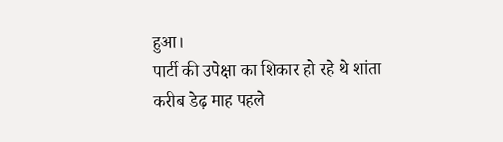हुआ।
पार्टी की उपेक्षा का शिकार हो रहे थे शांता
करीब डेढ़ माह पहले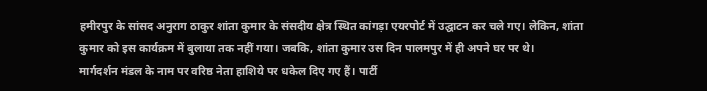हमीरपुर के सांसद अनुराग ठाकुर शांता कुमार के संसदीय क्षेत्र स्थित कांगड़ा एयरपोर्ट में उद्घाटन कर चले गए। लेकिन, शांता कुमार को इस कार्यक्रम में बुलाया तक नहीं गया। जबकि, शांता कुमार उस दिन पालमपुर में ही अपने घर पर थे।
मार्गदर्शन मंडल के नाम पर वरिष्ठ नेता हाशिये पर धकेल दिए गए हैं। पार्टी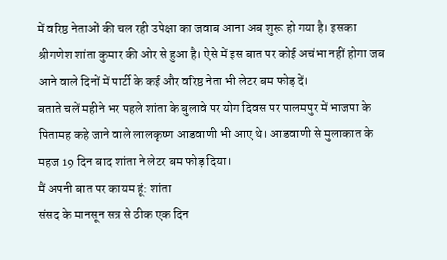में वरिष्ठ नेताओं की चल रही उपेक्षा का जवाब आना अब शुरू हो गया है। इसका श्रीगणेश शांता कुमार की ओर से हुआ है। ऐसे में इस बात पर कोई अचंभा नहीं होगा जब आने वाले दिनों में पार्टी के कई और वरिष्ठ नेता भी लेटर बम फोड़ दें।
बताते चलें महीने भर पहले शांता के बुलावे पर योग दिवस पर पालमपुर में भाजपा के पितामह कहे जाने वाले लालकृष्ण आडवाणी भी आए थे। आडवाणी से मुलाकात के महज 19 दिन बाद शांता ने लेटर बम फोड़ दिया।
मैं अपनी बात पर कायम हूं: शांता
संसद के मानसून सत्र से ठीक एक दिन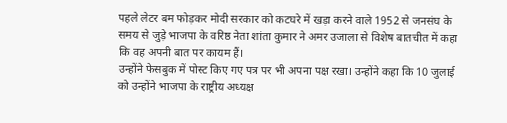पहले लेटर बम फोड़कर मोदी सरकार को कटघरे में खड़ा करने वाले 1952 से जनसंघ के समय से जुड़े भाजपा के वरिष्ठ नेता शांता कुमार ने अमर उजाला से विशेष बातचीत में कहा कि वह अपनी बात पर कायम हैं।
उन्होंने फेसबुक में पोस्ट किए गए पत्र पर भी अपना पक्ष रखा। उन्होंने कहा कि 10 जुलाई को उन्होंने भाजपा के राष्ट्रीय अध्यक्ष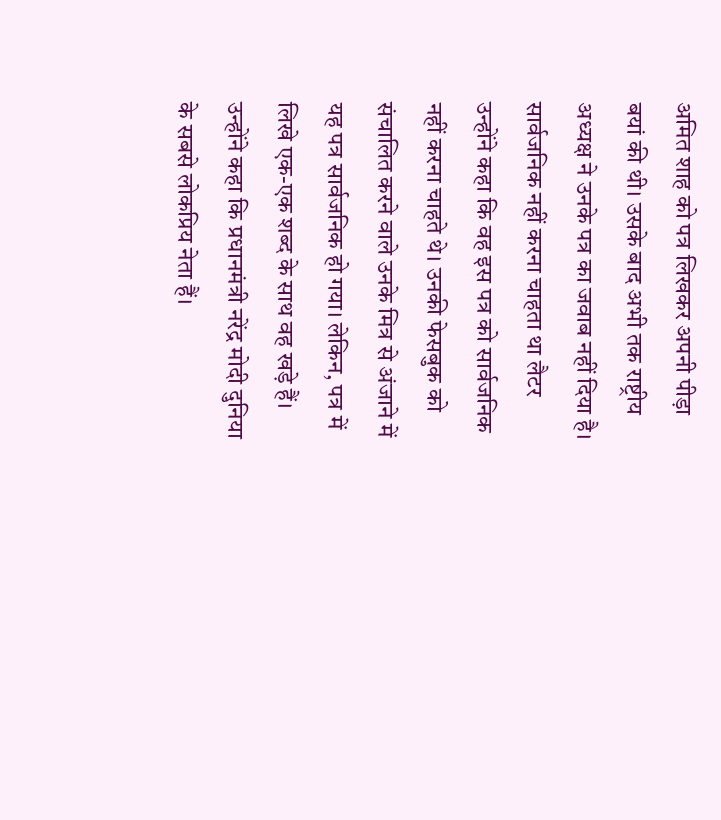अमित शाह को पत्र लिखकर अपनी पीड़ा बयां की थी। उसके बाद अभी तक राष्ट्रीय अध्यक्ष ने उनके पत्र का जवाब नहीं दिया है।
सार्वजनिक नहीं करना चाहता था लैटर
उन्होंने कहा कि वह इस पत्र को सार्वजनिक नहीं करना चाहते थे। उनकी फेसबुक को संचालित करने वाले उनके मित्र से अंजाने में यह पत्र सार्वजनिक हो गया। लेकिन, पत्र में लिखे एक-एक शब्द के साथ वह खड़े हैं। उन्होंने कहा कि प्रधानमंत्री नरेंद्र मोदी दुनिया के सबसे लोकप्रिय नेता हैं।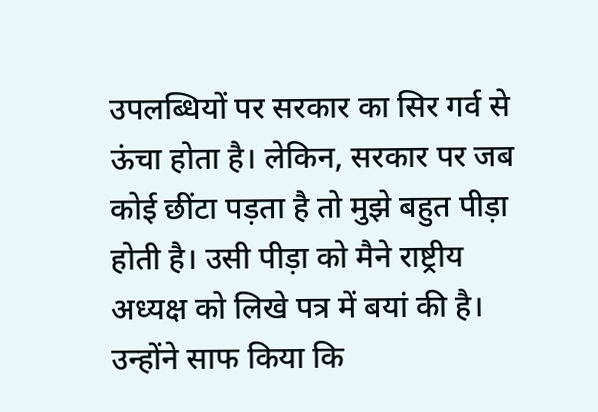उपलब्धियों पर सरकार का सिर गर्व से ऊंचा होता है। लेकिन, सरकार पर जब कोई छींटा पड़ता है तो मुझे बहुत पीड़ा होती है। उसी पीड़ा को मैने राष्ट्रीय अध्यक्ष को लिखे पत्र में बयां की है। उन्होंने साफ किया कि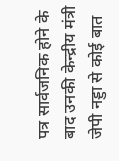पत्र सार्वजनिक होने के बाद उनकी केन्द्रीय मंत्री जेपी नड्डा से कोई बात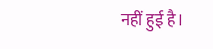नहीं हुई है।